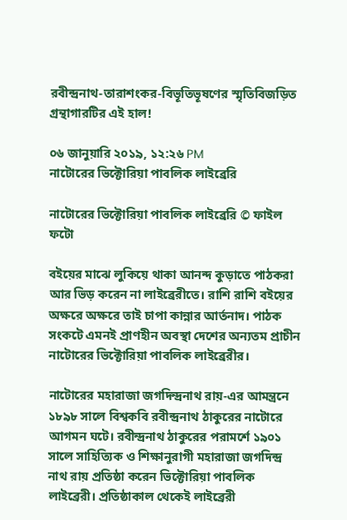রবীন্দ্রনাথ-তারাশংকর-বিভূতিভূষণের স্মৃতিবিজড়িত গ্রন্থাগারটির এই হাল!

০৬ জানুয়ারি ২০১৯, ১২:২৬ PM
নাটোরের ভিক্টোরিয়া পাবলিক লাইব্রেরি

নাটোরের ভিক্টোরিয়া পাবলিক লাইব্রেরি © ফাইল ফটো

বইয়ের মাঝে লুকিয়ে থাকা আনন্দ কুড়াতে পাঠকরা আর ভিড় করেন না লাইব্রেরীতে। রাশি রাশি বইয়ের অক্ষরে অক্ষরে তাই চাপা কান্নার আর্তনাদ। পাঠক সংকটে এমনই প্রাণহীন অবস্থা দেশের অন্যতম প্রাচীন নাটোরের ভিক্টোরিয়া পাবলিক লাইব্রেরীর।

নাটোরের মহারাজা জগদিন্দ্রনাথ রায়-এর আমন্ত্রনে ১৮৯৮ সালে বিশ্বকবি রবীন্দ্রনাথ ঠাকুরের নাটোরে আগমন ঘটে। রবীন্দ্রনাথ ঠাকুরের পরামর্শে ১৯০১ সালে সাহিত্যিক ও শিক্ষানুরাগী মহারাজা জগদিন্দ্র নাথ রায় প্রতিষ্ঠা করেন ভিক্টোরিয়া পাবলিক লাইব্রেরী। প্রতিষ্ঠাকাল থেকেই লাইব্রেরী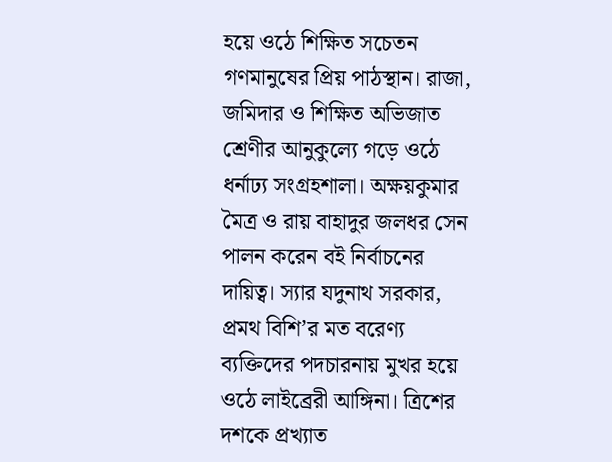হয়ে ওঠে শিক্ষিত সচেতন গণমানুষের প্রিয় পাঠস্থান। রাজা, জমিদার ও শিক্ষিত অভিজাত শ্রেণীর আনুকুল্যে গড়ে ওঠে ধর্নাঢ্য সংগ্রহশালা। অক্ষয়কুমার মৈত্র ও রায় বাহাদুর জলধর সেন পালন করেন বই নির্বাচনের দায়িত্ব। স্যার যদুনাথ সরকার, প্রমথ বিশি’র মত বরেণ্য ব্যক্তিদের পদচারনায় মুখর হয়ে ওঠে লাইব্রেরী আঙ্গিনা। ত্রিশের দশকে প্রখ্যাত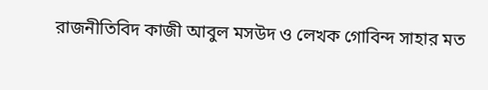রাজনীতিবিদ কাজী আবুল মসউদ ও লেখক গোবিন্দ সাহার মত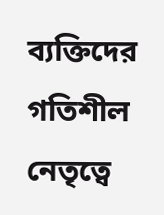ব্যক্তিদের গতিশীল নেতৃত্বে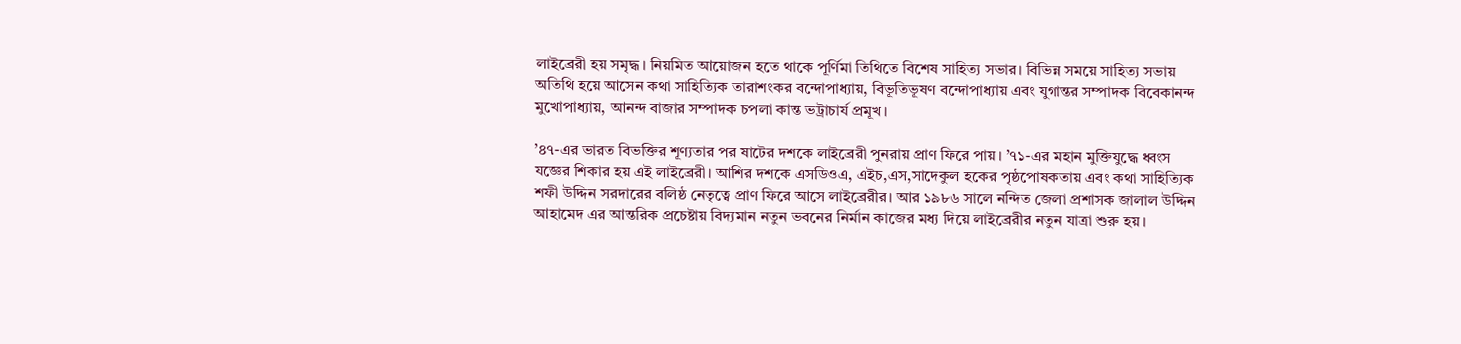লাইব্রেরী হয় সমৃদ্ধ। নিয়মিত আয়োজন হতে থাকে পূর্ণিমা তিথিতে বিশেষ সাহিত্য সভার। বিভিন্ন সময়ে সাহিত্য সভায় অতিথি হয়ে আসেন কথা সাহিত্যিক তারাশংকর বন্দোপাধ্যায়, বিভূতিভূষণ বন্দোপাধ্যায় এবং যুগান্তর সম্পাদক বিবেকানন্দ মুখোপাধ্যায়, আনন্দ বাজার সম্পাদক চপলা কান্ত ভট্রাচার্য প্রমূখ।

’৪৭-এর ভারত বিভক্তির শূণ্যতার পর ষাটের দশকে লাইব্রেরী পুনরায় প্রাণ ফিরে পায়। ’৭১-এর মহান মুক্তিযুদ্ধে ধ্বংস যজ্ঞের শিকার হয় এই লাইব্রেরী। আশির দশকে এসডিওএ, এইচ,এস,সাদেকুল হকের পৃষ্ঠপোষকতায় এবং কথা সাহিত্যিক শফী উদ্দিন সরদারের বলিষ্ঠ নেতৃত্বে প্রাণ ফিরে আসে লাইব্রেরীর। আর ১৯৮৬ সালে নন্দিত জেলা প্রশাসক জালাল উদ্দিন আহামেদ এর আন্তরিক প্রচেষ্টায় বিদ্যমান নতুন ভবনের নির্মান কাজের মধ্য দিয়ে লাইব্রেরীর নতুন যাত্রা শুরু হয়।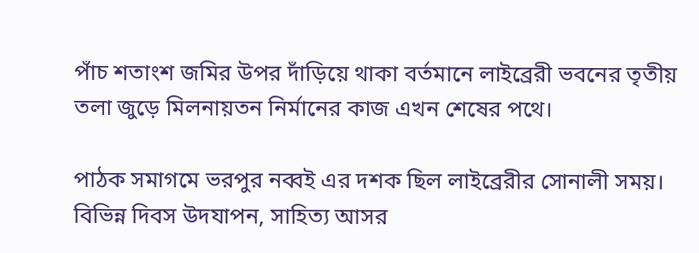পাঁচ শতাংশ জমির উপর দাঁড়িয়ে থাকা বর্তমানে লাইব্রেরী ভবনের তৃতীয় তলা জুড়ে মিলনায়তন নির্মানের কাজ এখন শেষের পথে।

পাঠক সমাগমে ভরপুর নব্বই এর দশক ছিল লাইব্রেরীর সোনালী সময়। বিভিন্ন দিবস উদযাপন, সাহিত্য আসর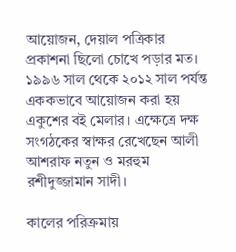আয়োজন, দেয়াল পত্রিকার প্রকাশনা ছিলো চোখে পড়ার মত। ১৯৯৬ সাল থেকে ২০১২ সাল পর্যন্ত এককভাবে আয়োজন করা হয় একুশের বই মেলার। এক্ষেত্রে দক্ষ সংগঠকের স্বাক্ষর রেখেছেন আলী আশরাফ নতুন ও মরহুম রশীদুজ্জামান সাদী।

কালের পরিক্রমায়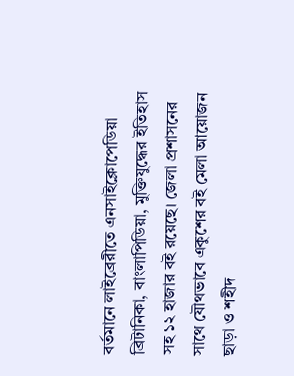বর্তমানে লাইব্রেরীতে এনসাইক্লোপেডিয়া ব্রিটানিকা, বাংলাপিডিয়া, মুক্তিযুদ্ধের ইতিহাস সহ ১২ হাজার বই রয়েছে। জেলা প্রশাসনের সাথে যৌথভাবে একুশের বই মেলা আয়োজন ছাড়া ও শহীদ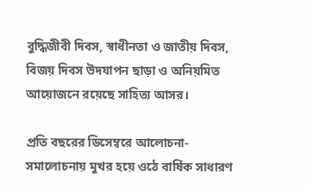বুদ্ধিজীবী দিবস, স্বাধীনতা ও জাতীয় দিবস, বিজয় দিবস উদযাপন ছাড়া ও অনিয়মিত আয়োজনে রয়েছে সাহিত্য আসর।

প্রতি বছরের ডিসেম্বরে আলোচনা-সমালোচনায় মুখর হয়ে ওঠে বার্ষিক সাধারণ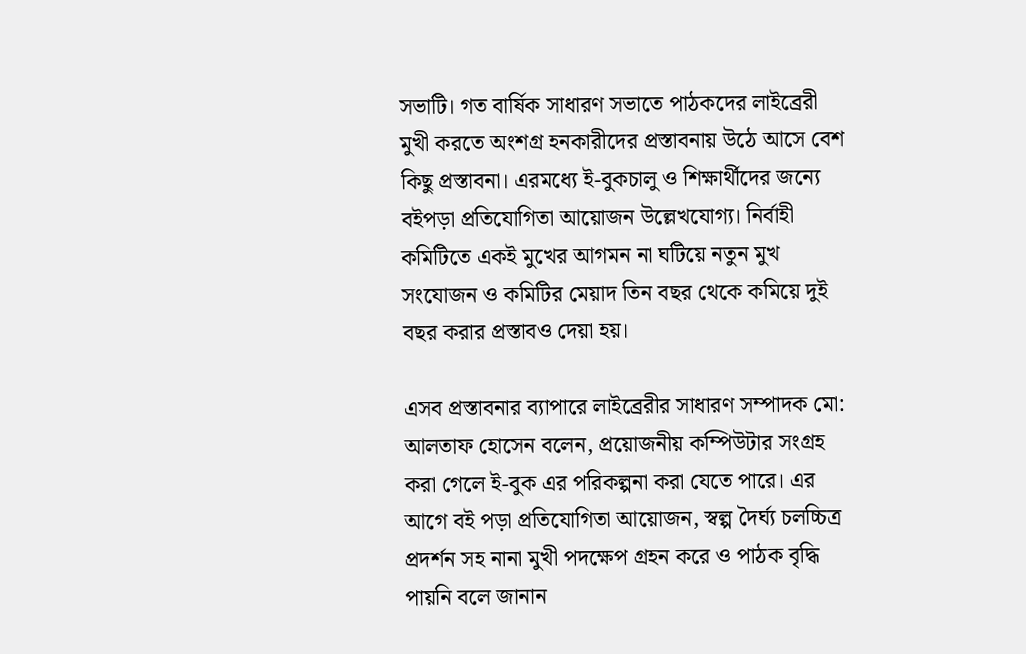সভাটি। গত বার্ষিক সাধারণ সভাতে পাঠকদের লাইব্রেরী মুখী করতে অংশগ্র হনকারীদের প্রস্তাবনায় উঠে আসে বেশ কিছু প্রস্তাবনা। এরমধ্যে ই-বুকচালু ও শিক্ষার্থীদের জন্যে বইপড়া প্রতিযোগিতা আয়োজন উল্লেখযোগ্য। নির্বাহী কমিটিতে একই মুখের আগমন না ঘটিয়ে নতুন মুখ সংযোজন ও কমিটির মেয়াদ তিন বছর থেকে কমিয়ে দুই বছর করার প্রস্তাবও দেয়া হয়।

এসব প্রস্তাবনার ব্যাপারে লাইব্রেরীর সাধারণ সম্পাদক মো: আলতাফ হোসেন বলেন, প্রয়োজনীয় কম্পিউটার সংগ্রহ করা গেলে ই-বুক এর পরিকল্পনা করা যেতে পারে। এর আগে বই পড়া প্রতিযোগিতা আয়োজন, স্বল্প দৈর্ঘ্য চলচ্চিত্র প্রদর্শন সহ নানা মুখী পদক্ষেপ গ্রহন করে ও পাঠক বৃদ্ধি পায়নি বলে জানান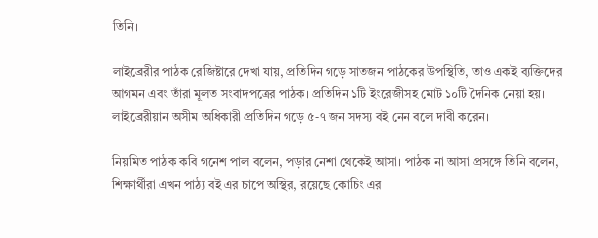তিনি।

লাইব্রেরীর পাঠক রেজিষ্টারে দেখা যায়, প্রতিদিন গড়ে সাতজন পাঠকের উপস্থিতি, তাও একই ব্যক্তিদের আগমন এবং তাঁরা মূলত সংবাদপত্রের পাঠক। প্রতিদিন ১টি ইংরেজীসহ মোট ১০টি দৈনিক নেয়া হয়। লাইব্রেরীয়ান অসীম অধিকারী প্রতিদিন গড়ে ৫-৭ জন সদস্য বই নেন বলে দাবী করেন।

নিয়মিত পাঠক কবি গনেশ পাল বলেন, পড়ার নেশা থেকেই আসা। পাঠক না আসা প্রসঙ্গে তিনি বলেন, শিক্ষার্থীরা এখন পাঠ্য বই এর চাপে অস্থির, রয়েছে কোচিং এর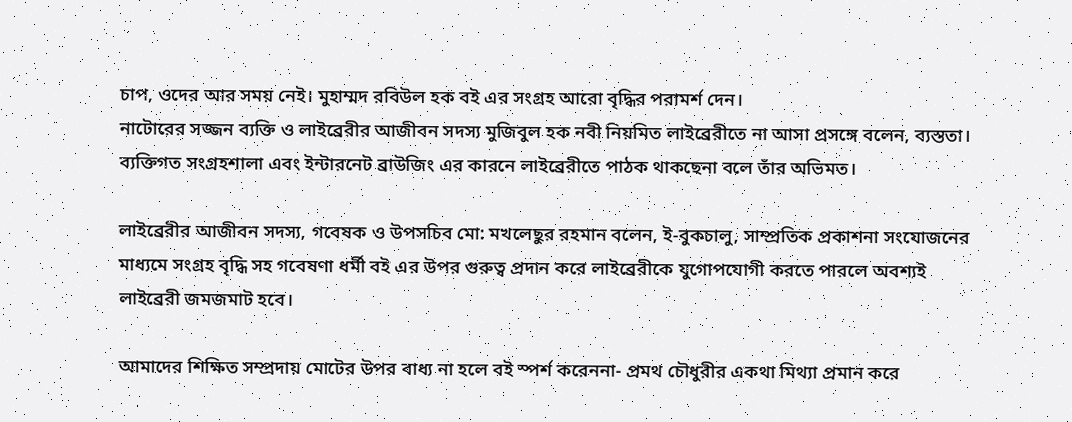চাপ, ওদের আর সময় নেই। মুহাম্মদ রবিউল হক বই এর সংগ্রহ আরো বৃদ্ধির পরামর্শ দেন।
নাটোরের সজ্জন ব্যক্তি ও লাইব্রেরীর আজীবন সদস্য মুজিবুল হক নবী নিয়মিত লাইব্রেরীতে না আসা প্রসঙ্গে বলেন, ব্যস্ততা। ব্যক্তিগত সংগ্রহশালা এবং ইন্টারনেট ব্রাউজিং এর কারনে লাইব্রেরীতে পাঠক থাকছেনা বলে তাঁর অভিমত।

লাইব্রেরীর আজীবন সদস্য, গবেষক ও উপসচিব মো: মখলেছুর রহমান বলেন, ই-বুকচালু, সাম্প্রতিক প্রকাশনা সংযোজনের মাধ্যমে সংগ্রহ বৃদ্ধি সহ গবেষণা ধর্মী বই এর উপর গুরুত্ব প্রদান করে লাইব্রেরীকে যুগোপযোগী করতে পারলে অবশ্যই লাইব্রেরী জমজমাট হবে।

আমাদের শিক্ষিত সম্প্রদায় মোটের উপর বাধ্য না হলে বই স্পর্শ করেননা- প্রমথ চৌধুরীর একথা মিথ্যা প্রমান করে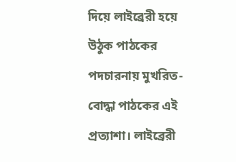দিয়ে লাইব্রেরী হয়ে উঠুক পাঠকের পদচারনায় মুখরিত-বোদ্ধা পাঠকের এই প্রত্যাশা। লাইব্রেরী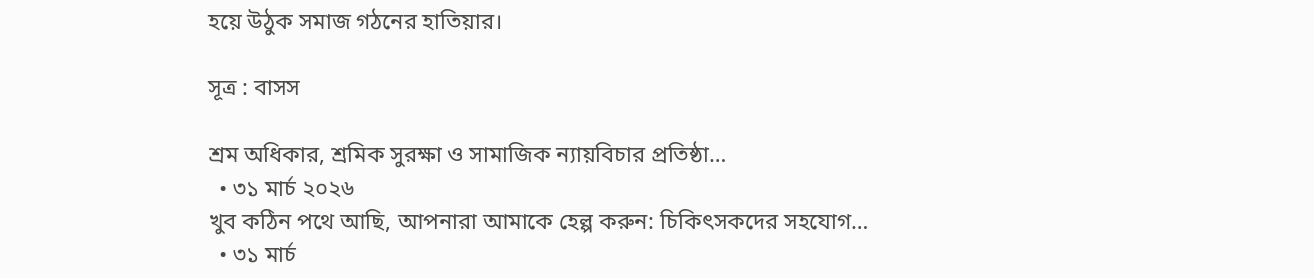হয়ে উঠুক সমাজ গঠনের হাতিয়ার।

সূত্র : বাসস

শ্রম অধিকার, শ্রমিক সুরক্ষা ও সামাজিক ন্যায়বিচার প্রতিষ্ঠা…
  • ৩১ মার্চ ২০২৬
খুব কঠিন পথে আছি, আপনারা আমাকে হেল্প করুন: চিকিৎসকদের সহযোগ…
  • ৩১ মার্চ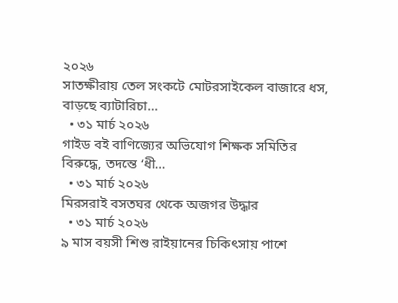২০২৬
সাতক্ষীরায় তেল সংকটে মোটরসাইকেল বাজারে ধস, বাড়ছে ব্যাটারিচা…
  • ৩১ মার্চ ২০২৬
গাইড বই বাণিজ্যের অভিযোগ শিক্ষক সমিতির বিরুদ্ধে, তদন্তে ‘ধী…
  • ৩১ মার্চ ২০২৬
মিরসরাই বসতঘর থেকে অজগর উদ্ধার
  • ৩১ মার্চ ২০২৬
৯ মাস বয়সী শিশু রাইয়ানের চিকিৎসায় পাশে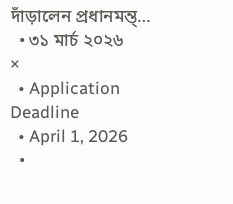দাঁড়ালেন প্রধানমন্ত্…
  • ৩১ মার্চ ২০২৬
×
  • Application Deadline
  • April 1, 2026
  •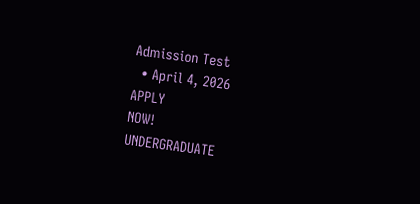Admission Test
  • April 4, 2026
APPLY
NOW!
UNDERGRADUATE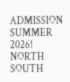ADMISSION
SUMMER 2026!
NORTH SOUTH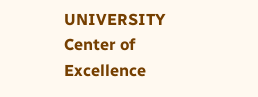UNIVERSITY
Center of Excellence